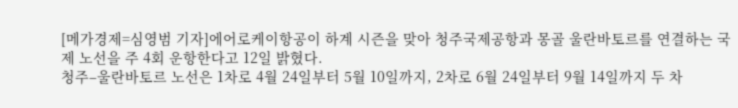[메가경제=심영범 기자]에어로케이항공이 하계 시즌을 맞아 청주국제공항과 몽골 울란바토르를 연결하는 국제 노선을 주 4회 운항한다고 12일 밝혔다.
청주–울란바토르 노선은 1차로 4월 24일부터 5월 10일까지, 2차로 6월 24일부터 9월 14일까지 두 차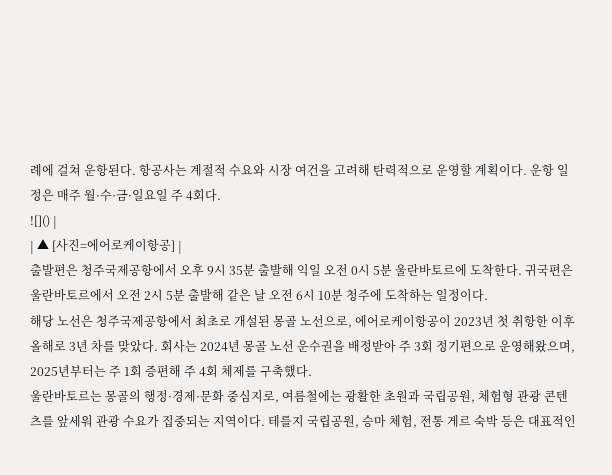례에 걸쳐 운항된다. 항공사는 계절적 수요와 시장 여건을 고려해 탄력적으로 운영할 계획이다. 운항 일정은 매주 월·수·금·일요일 주 4회다.
![]() |
| ▲ [사진=에어로케이항공] |
출발편은 청주국제공항에서 오후 9시 35분 출발해 익일 오전 0시 5분 울란바토르에 도착한다. 귀국편은 울란바토르에서 오전 2시 5분 출발해 같은 날 오전 6시 10분 청주에 도착하는 일정이다.
해당 노선은 청주국제공항에서 최초로 개설된 몽골 노선으로, 에어로케이항공이 2023년 첫 취항한 이후 올해로 3년 차를 맞았다. 회사는 2024년 몽골 노선 운수권을 배정받아 주 3회 정기편으로 운영해왔으며, 2025년부터는 주 1회 증편해 주 4회 체제를 구축했다.
울란바토르는 몽골의 행정·경제·문화 중심지로, 여름철에는 광활한 초원과 국립공원, 체험형 관광 콘텐츠를 앞세워 관광 수요가 집중되는 지역이다. 테를지 국립공원, 승마 체험, 전통 게르 숙박 등은 대표적인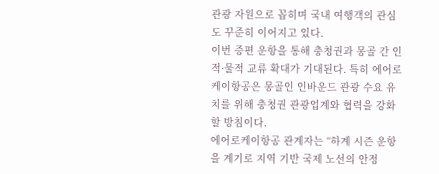관광 자원으로 꼽히며 국내 여행객의 관심도 꾸준히 이어지고 있다.
이번 증편 운항을 통해 충청권과 몽골 간 인적·물적 교류 확대가 기대된다. 특히 에어로케이항공은 몽골인 인바운드 관광 수요 유치를 위해 충청권 관광업계와 협력을 강화할 방침이다.
에어로케이항공 관계자는 “하계 시즌 운항을 계기로 지역 기반 국제 노선의 안정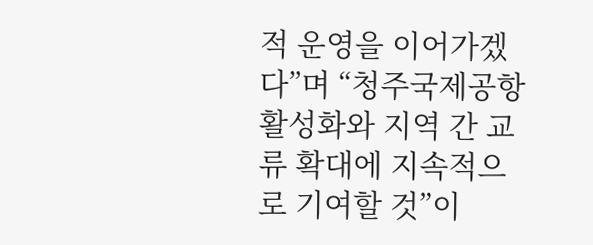적 운영을 이어가겠다”며 “청주국제공항 활성화와 지역 간 교류 확대에 지속적으로 기여할 것”이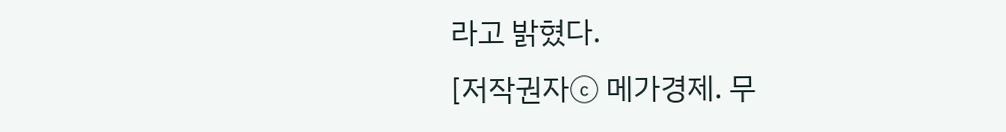라고 밝혔다.
[저작권자ⓒ 메가경제. 무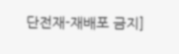단전재-재배포 금지]